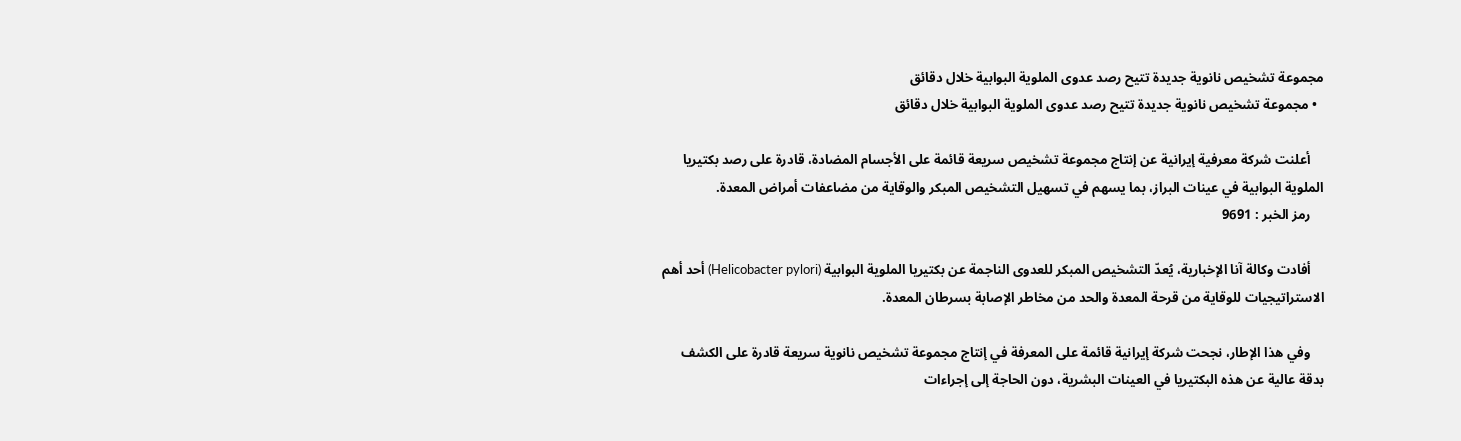مجموعة تشخيص نانوية جديدة تتيح رصد عدوى الملوية البوابية خلال دقائق
  • مجموعة تشخيص نانوية جديدة تتيح رصد عدوى الملوية البوابية خلال دقائق

    أعلنت شركة معرفية إيرانية عن إنتاج مجموعة تشخيص سريعة قائمة على الأجسام المضادة، قادرة على رصد بكتيريا الملوية البوابية في عينات البراز، بما يسهم في تسهيل التشخيص المبكر والوقاية من مضاعفات أمراض المعدة.
    رمز الخبر : 9691

    أفادت وکالة آنا الإخباریة، يُعدّ التشخيص المبكر للعدوى الناجمة عن بكتيريا الملوية البوابية (Helicobacter pylori) أحد أهم الاستراتيجيات للوقاية من قرحة المعدة والحد من مخاطر الإصابة بسرطان المعدة.

    وفي هذا الإطار، نجحت شركة إيرانية قائمة على المعرفة في إنتاج مجموعة تشخيص نانوية سريعة قادرة على الكشف بدقة عالية عن هذه البكتيريا في العينات البشرية، دون الحاجة إلى إجراءات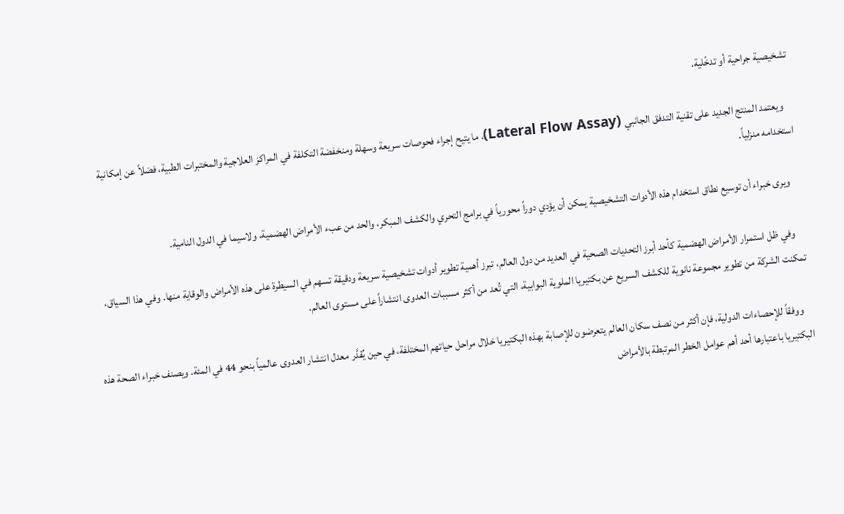تشخيصية جراحية أو تدخّلية.

    ويعتمد المنتج الجديد على تقنية التدفق الجانبي (Lateral Flow Assay)، ما يتيح إجراء فحوصات سريعة وسهلة ومنخفضة التكلفة في المراكز العلاجية والمختبرات الطبية، فضلاً عن إمكانية استخدامه منزلياً.

    ويرى خبراء أن توسيع نطاق استخدام هذه الأدوات التشخيصية يمكن أن يؤدي دوراً محورياً في برامج التحري والكشف المبكر، والحد من عبء الأمراض الهضمية، ولاسيما في الدول النامية.

    وفي ظل استمرار الأمراض الهضمية كأحد أبرز التحديات الصحية في العديد من دول العالم، تبرز أهمية تطوير أدوات تشخيصية سريعة ودقيقة تسهم في السيطرة على هذه الأمراض والوقاية منها. وفي هذا السياق، تمكنت الشركة من تطوير مجموعة نانوية للكشف السريع عن بكتيريا الملوية البوابية، التي تُعد من أكثر مسببات العدوى انتشاراً على مستوى العالم.

    ووفقاً للإحصاءات الدولية، فإن أكثر من نصف سكان العالم يتعرضون للإصابة بهذه البكتيريا خلال مراحل حياتهم المختلفة، في حين يُقدَّر معدل انتشار العدوى عالمياً بنحو 44 في المئة. ويصنف خبراء الصحة هذه البكتيريا باعتبارها أحد أهم عوامل الخطر المرتبطة بالأمراض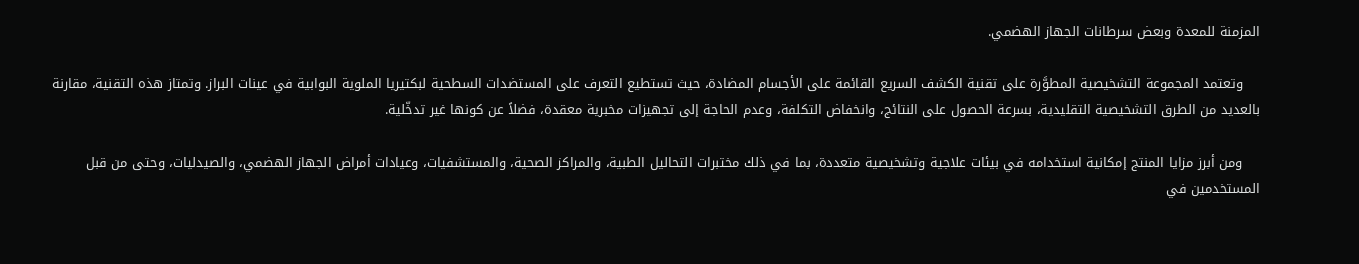المزمنة للمعدة وبعض سرطانات الجهاز الهضمي.

    وتعتمد المجموعة التشخيصية المطوَّرة على تقنية الكشف السريع القائمة على الأجسام المضادة، حيث تستطيع التعرف على المستضدات السطحية لبكتيريا الملوية البوابية في عينات البراز. وتمتاز هذه التقنية، مقارنة بالعديد من الطرق التشخيصية التقليدية، بسرعة الحصول على النتائج، وانخفاض التكلفة، وعدم الحاجة إلى تجهيزات مخبرية معقدة، فضلاً عن كونها غير تدخّلية.

    ومن أبرز مزايا المنتج إمكانية استخدامه في بيئات علاجية وتشخيصية متعددة، بما في ذلك مختبرات التحاليل الطبية، والمراكز الصحية، والمستشفيات، وعيادات أمراض الجهاز الهضمي، والصيدليات، وحتى من قبل المستخدمين في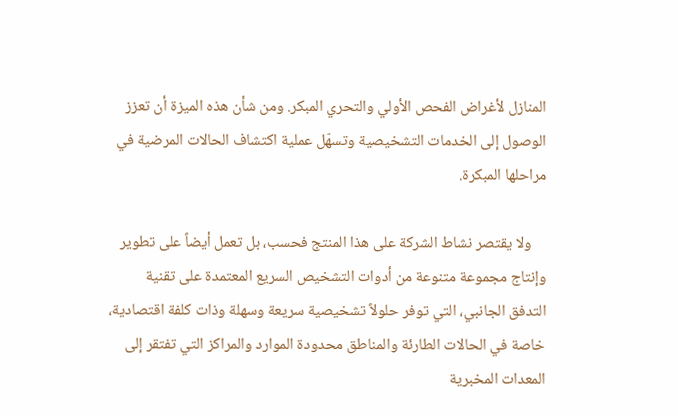المنازل لأغراض الفحص الأولي والتحري المبكر. ومن شأن هذه الميزة أن تعزز الوصول إلى الخدمات التشخيصية وتسهّل عملية اكتشاف الحالات المرضية في مراحلها المبكرة.

    ولا يقتصر نشاط الشركة على هذا المنتج فحسب، بل تعمل أيضاً على تطوير وإنتاج مجموعة متنوعة من أدوات التشخيص السريع المعتمدة على تقنية التدفق الجانبي، التي توفر حلولاً تشخيصية سريعة وسهلة وذات كلفة اقتصادية، خاصة في الحالات الطارئة والمناطق محدودة الموارد والمراكز التي تفتقر إلى المعدات المخبرية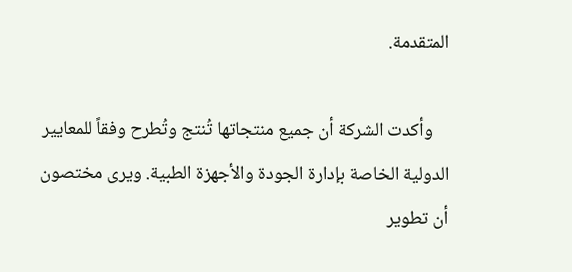المتقدمة.

    وأكدت الشركة أن جميع منتجاتها تُنتج وتُطرح وفقاً للمعايير الدولية الخاصة بإدارة الجودة والأجهزة الطبية. ويرى مختصون أن تطوير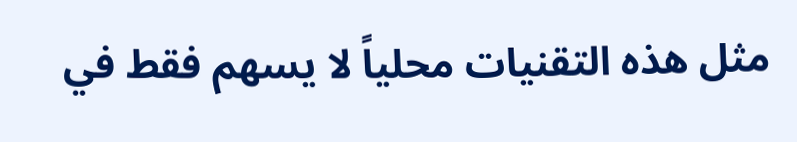مثل هذه التقنيات محلياً لا يسهم فقط في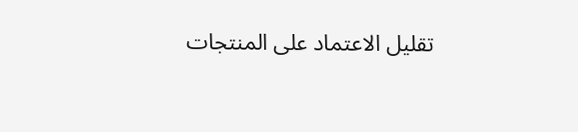تقليل الاعتماد على المنتجات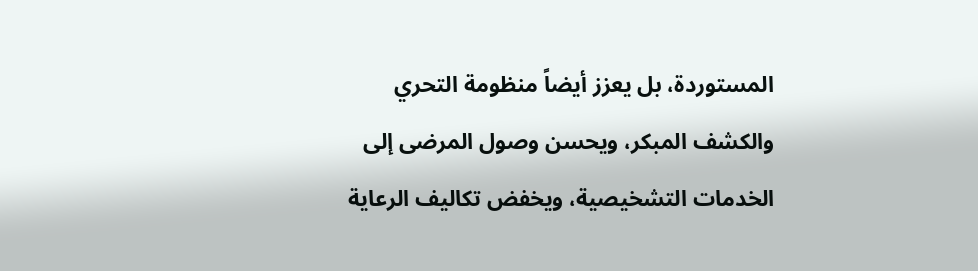المستوردة، بل يعزز أيضاً منظومة التحري والكشف المبكر، ويحسن وصول المرضى إلى الخدمات التشخيصية، ويخفض تكاليف الرعاية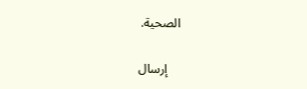الصحية.

    إرسال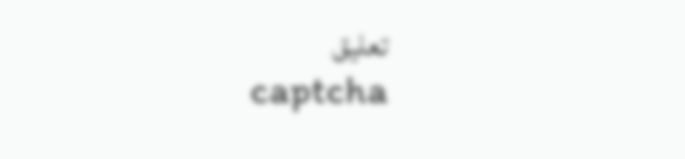تعليق
    captcha